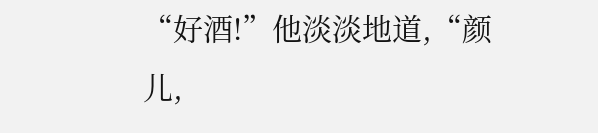“好酒!”他淡淡地道,“颜儿,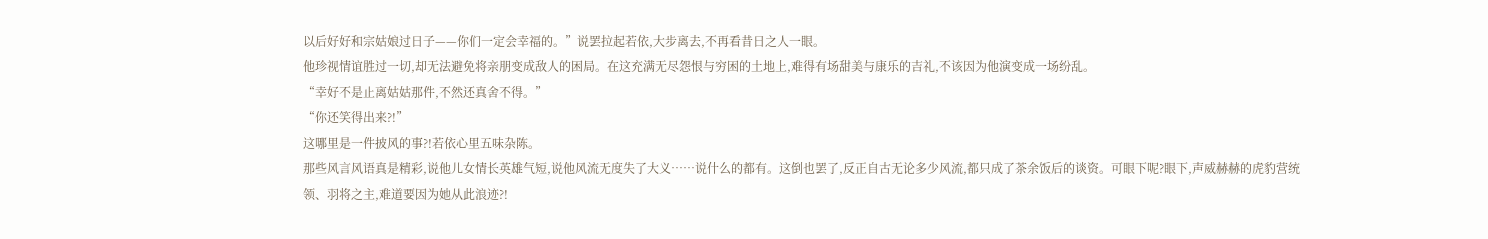以后好好和宗姑娘过日子——你们一定会幸福的。”说罢拉起若依,大步离去,不再看昔日之人一眼。
他珍视情谊胜过一切,却无法避免将亲朋变成敌人的困局。在这充满无尽怨恨与穷困的土地上,难得有场甜美与康乐的吉礼,不该因为他演变成一场纷乱。
“幸好不是止离姑姑那件,不然还真舍不得。”
“你还笑得出来?!”
这哪里是一件披风的事?!若依心里五味杂陈。
那些风言风语真是精彩,说他儿女情长英雄气短,说他风流无度失了大义……说什么的都有。这倒也罢了,反正自古无论多少风流,都只成了茶余饭后的谈资。可眼下呢?眼下,声威赫赫的虎豹营统领、羽将之主,难道要因为她从此浪迹?!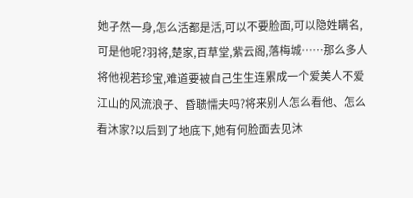她孑然一身,怎么活都是活,可以不要脸面,可以隐姓瞒名,可是他呢?羽将,楚家,百草堂,紫云阁,落梅城……那么多人将他视若珍宝,难道要被自己生生连累成一个爱美人不爱江山的风流浪子、昏聩懦夫吗?将来别人怎么看他、怎么看沐家?以后到了地底下,她有何脸面去见沐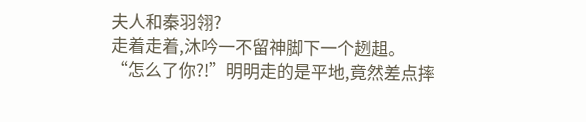夫人和秦羽翎?
走着走着,沐吟一不留神脚下一个趔趄。
“怎么了你?!”明明走的是平地,竟然差点摔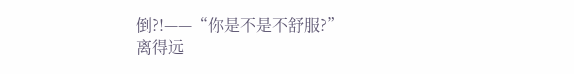倒?!——“你是不是不舒服?”
离得远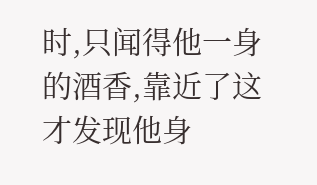时,只闻得他一身的酒香,靠近了这才发现他身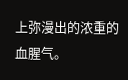上弥漫出的浓重的血腥气。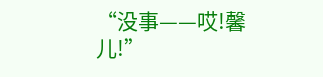“没事——哎!馨儿!”